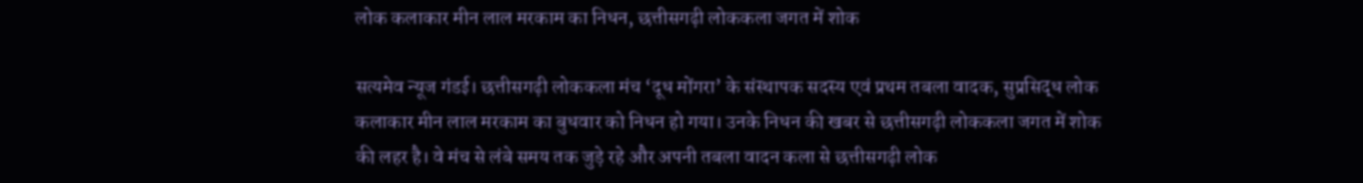लोक कलाकार मीन लाल मरकाम का निधन, छत्तीसगढ़ी लोककला जगत में शोक

सत्यमेव न्यूज गंडई। छत्तीसगढ़ी लोककला मंच ‘दूध मोंगरा’ के संस्थापक सदस्य एवं प्रथम तबला वादक, सुप्रसिद्ध लोक कलाकार मीन लाल मरकाम का बुधवार को निधन हो गया। उनके निधन की खबर से छत्तीसगढ़ी लोककला जगत में शोक की लहर है। वे मंच से लंबे समय तक जुड़े रहे और अपनी तबला वादन कला से छत्तीसगढ़ी लोक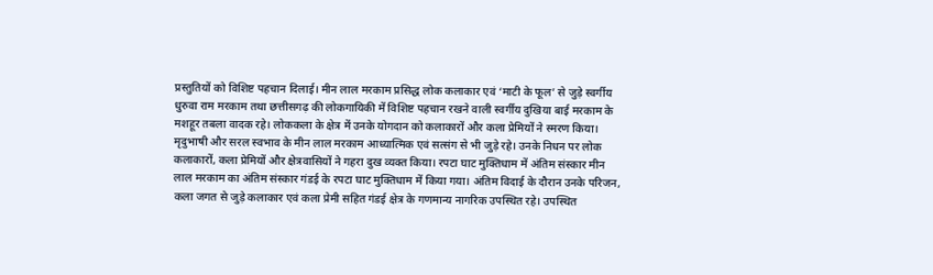प्रस्तुतियों को विशिष्ट पहचान दिलाई। मीन लाल मरकाम प्रसिद्ध लोक कलाकार एवं ‘माटी के फूल’ से जुड़े स्वर्गीय धुरुवा राम मरकाम तथा छत्तीसगढ़ की लोकगायिकी में विशिष्ट पहचान रखने वाली स्वर्गीय दुखिया बाई मरकाम के मशहूर तबला वादक रहे। लोककला के क्षेत्र में उनके योगदान को कलाकारों और कला प्रेमियों ने स्मरण किया। मृदुभाषी और सरल स्वभाव के मीन लाल मरकाम आध्यात्मिक एवं सत्संग से भी जुड़े रहे। उनके निधन पर लोक कलाकारों, कला प्रेमियों और क्षेत्रवासियों ने गहरा दुख व्यक्त किया। रपटा घाट मुक्तिधाम में अंतिम संस्कार मीन लाल मरकाम का अंतिम संस्कार गंडई के रपटा घाट मुक्तिधाम में किया गया। अंतिम विदाई के दौरान उनके परिजन, कला जगत से जुड़े कलाकार एवं कला प्रेमी सहित गंडई क्षेत्र के गणमान्य नागरिक उपस्थित रहे। उपस्थित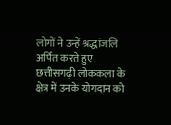लोगों ने उन्हें श्रद्धांजलि अर्पित करते हुए छत्तीसगढ़ी लोककला के क्षेत्र में उनके योगदान को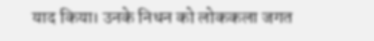याद किया। उनके निधन को लोककला जगत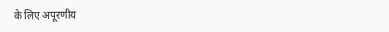के लिए अपूरणीय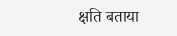क्षति बताया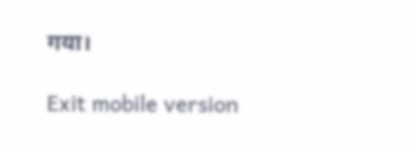गया।

Exit mobile version